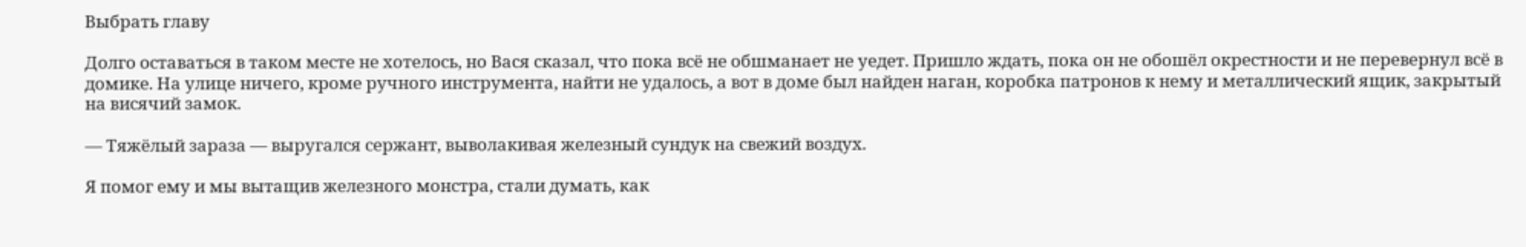Выбрать главу

Долго оставаться в таком месте не хотелось, но Вася сказал, что пока всё не обшманает не уедет. Пришло ждать, пока он не обошёл окрестности и не перевернул всё в домике. На улице ничего, кроме ручного инструмента, найти не удалось, а вот в доме был найден наган, коробка патронов к нему и металлический ящик, закрытый на висячий замок.

— Тяжёлый зараза — выругался сержант, выволакивая железный сундук на свежий воздух.

Я помог ему и мы вытащив железного монстра, стали думать, как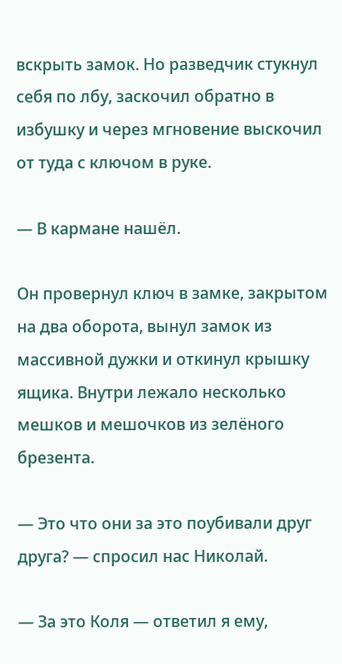вскрыть замок. Но разведчик стукнул себя по лбу, заскочил обратно в избушку и через мгновение выскочил от туда с ключом в руке.

— В кармане нашёл.

Он провернул ключ в замке, закрытом на два оборота, вынул замок из массивной дужки и откинул крышку ящика. Внутри лежало несколько мешков и мешочков из зелёного брезента.

— Это что они за это поубивали друг друга? — спросил нас Николай.

— За это Коля — ответил я ему,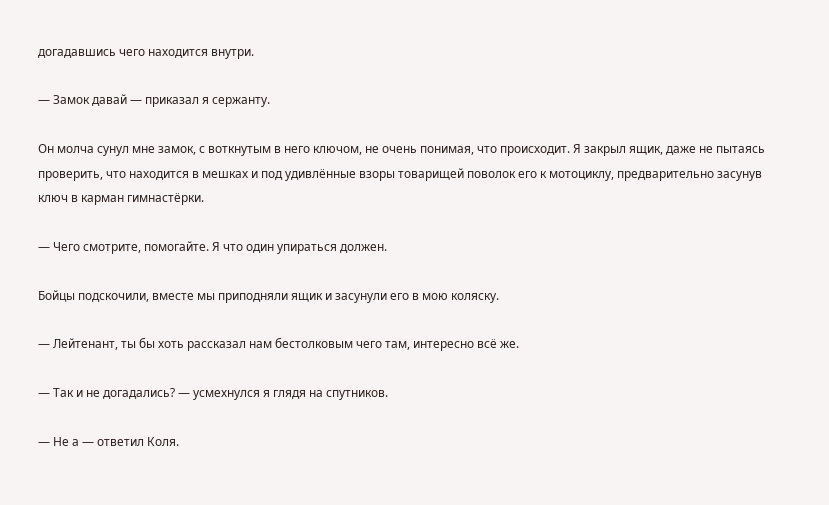догадавшись чего находится внутри.

— Замок давай — приказал я сержанту.

Он молча сунул мне замок, с воткнутым в него ключом, не очень понимая, что происходит. Я закрыл ящик, даже не пытаясь проверить, что находится в мешках и под удивлённые взоры товарищей поволок его к мотоциклу, предварительно засунув ключ в карман гимнастёрки.

— Чего смотрите, помогайте. Я что один упираться должен.

Бойцы подскочили, вместе мы приподняли ящик и засунули его в мою коляску.

— Лейтенант, ты бы хоть рассказал нам бестолковым чего там, интересно всё же.

— Так и не догадались? — усмехнулся я глядя на спутников.

— Не а — ответил Коля.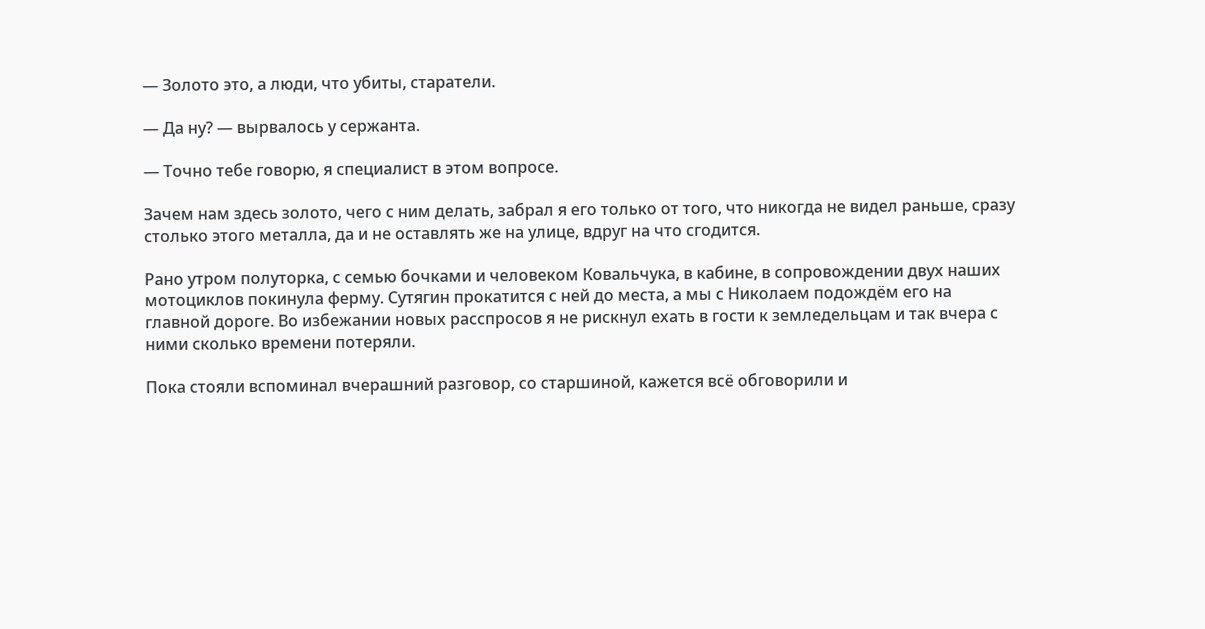— Золото это, а люди, что убиты, старатели.

— Да ну? — вырвалось у сержанта.

— Точно тебе говорю, я специалист в этом вопросе.

Зачем нам здесь золото, чего с ним делать, забрал я его только от того, что никогда не видел раньше, сразу столько этого металла, да и не оставлять же на улице, вдруг на что сгодится.

Рано утром полуторка, с семью бочками и человеком Ковальчука, в кабине, в сопровождении двух наших мотоциклов покинула ферму. Сутягин прокатится с ней до места, а мы с Николаем подождём его на главной дороге. Во избежании новых расспросов я не рискнул ехать в гости к земледельцам и так вчера с ними сколько времени потеряли.

Пока стояли вспоминал вчерашний разговор, со старшиной, кажется всё обговорили и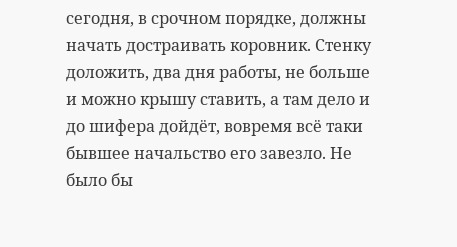сегодня, в срочном порядке, должны начать достраивать коровник. Стенку доложить, два дня работы, не больше и можно крышу ставить, а там дело и до шифера дойдёт, вовремя всё таки бывшее начальство его завезло. Не было бы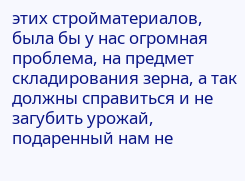этих стройматериалов, была бы у нас огромная проблема, на предмет складирования зерна, а так должны справиться и не загубить урожай, подаренный нам не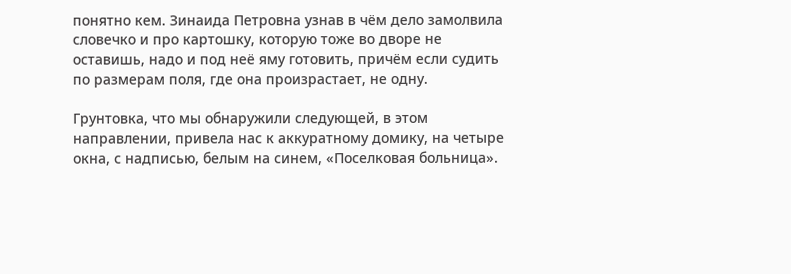понятно кем. Зинаида Петровна узнав в чём дело замолвила словечко и про картошку, которую тоже во дворе не оставишь, надо и под неё яму готовить, причём если судить по размерам поля, где она произрастает, не одну.

Грунтовка, что мы обнаружили следующей, в этом направлении, привела нас к аккуратному домику, на четыре окна, с надписью, белым на синем, «Поселковая больница».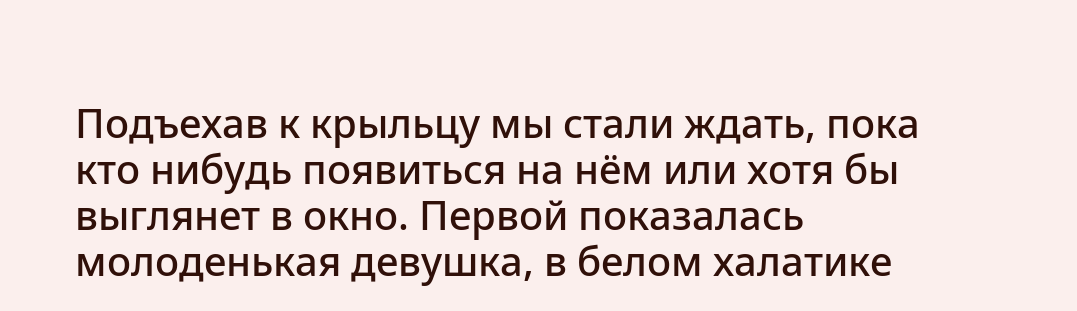Подъехав к крыльцу мы стали ждать, пока кто нибудь появиться на нём или хотя бы выглянет в окно. Первой показалась молоденькая девушка, в белом халатике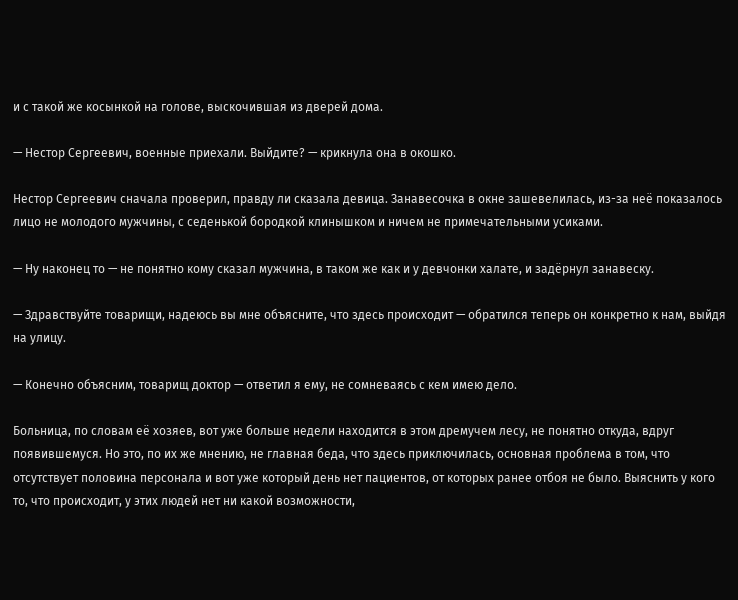и с такой же косынкой на голове, выскочившая из дверей дома.

— Нестор Сергеевич, военные приехали. Выйдите? — крикнула она в окошко.

Нестор Сергеевич сначала проверил, правду ли сказала девица. Занавесочка в окне зашевелилась, из-за неё показалось лицо не молодого мужчины, с седенькой бородкой клинышком и ничем не примечательными усиками.

— Ну наконец то — не понятно кому сказал мужчина, в таком же как и у девчонки халате, и задёрнул занавеску.

— Здравствуйте товарищи, надеюсь вы мне объясните, что здесь происходит — обратился теперь он конкретно к нам, выйдя на улицу.

— Конечно объясним, товарищ доктор — ответил я ему, не сомневаясь с кем имею дело.

Больница, по словам её хозяев, вот уже больше недели находится в этом дремучем лесу, не понятно откуда, вдруг появившемуся. Но это, по их же мнению, не главная беда, что здесь приключилась, основная проблема в том, что отсутствует половина персонала и вот уже который день нет пациентов, от которых ранее отбоя не было. Выяснить у кого то, что происходит, у этих людей нет ни какой возможности,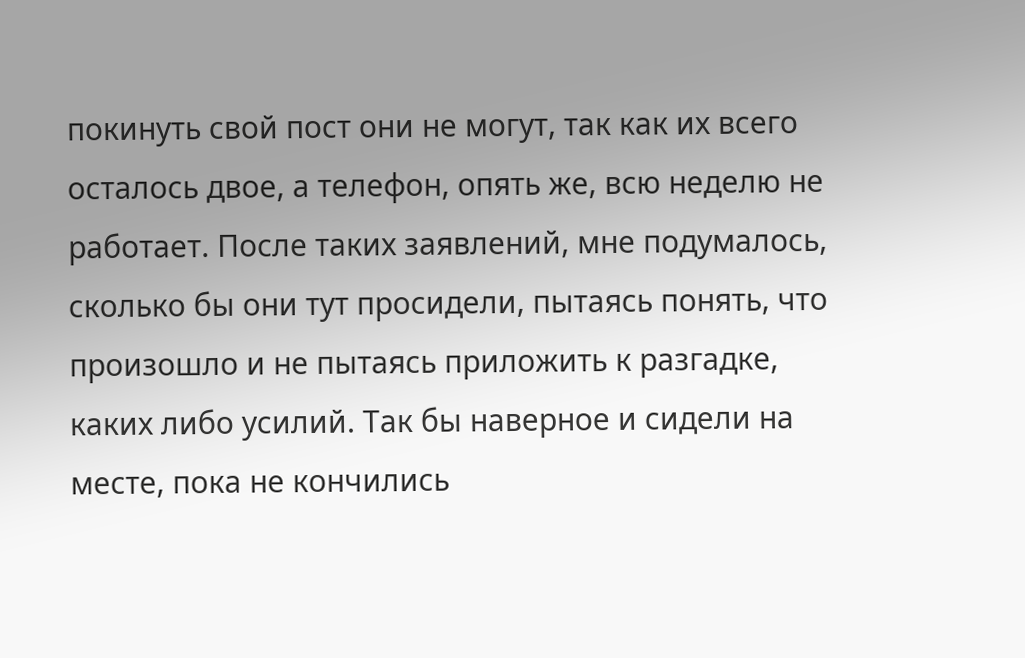покинуть свой пост они не могут, так как их всего осталось двое, а телефон, опять же, всю неделю не работает. После таких заявлений, мне подумалось, сколько бы они тут просидели, пытаясь понять, что произошло и не пытаясь приложить к разгадке, каких либо усилий. Так бы наверное и сидели на месте, пока не кончились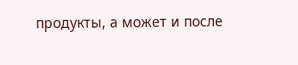продукты, а может и после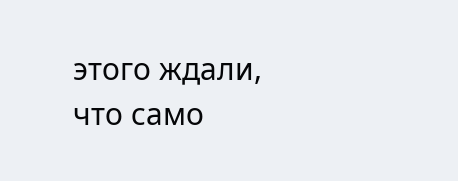этого ждали, что само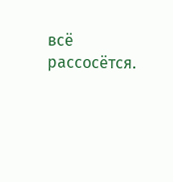всё рассосётся.